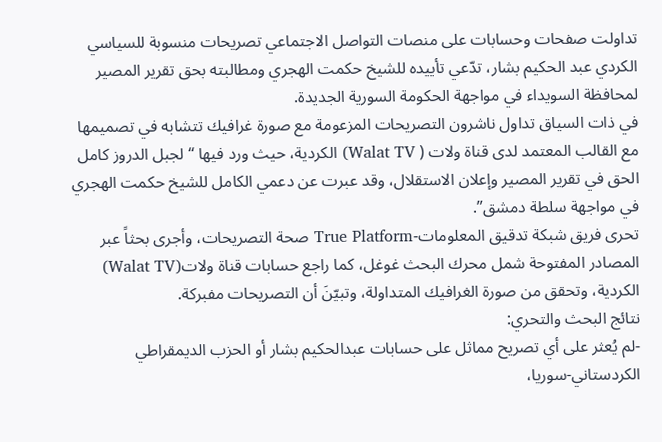تداولت صفحات وحسابات على منصات التواصل الاجتماعي تصريحات منسوبة للسياسي الكردي عبد الحكيم بشار، تدّعي تأييده للشيخ حكمت الهجري ومطالبته بحق تقرير المصير لمحافظة السويداء في مواجهة الحكومة السورية الجديدة.
في ذات السياق تداول ناشرون التصريحات المزعومة مع صورة غرافيك تتشابه في تصميمها مع القالب المعتمد لدى قناة ولات ( Walat TV) الكردية، حيث ورد فيها “لجبل الدروز كامل الحق في تقرير المصير وإعلان الاستقلال، وقد عبرت عن دعمي الكامل للشيخ حكمت الهجري في مواجهة سلطة دمشق”.
تحرى فريق شبكة تدقيق المعلومات-True Platform صحة التصريحات، وأجرى بحثاً عبر المصادر المفتوحة شمل محرك البحث غوغل، كما راجع حسابات قناة ولات(Walat TV) الكردية، وتحقق من صورة الغرافيك المتداولة، وتبيّنَ أن التصريحات مفبركة.
نتائج البحث والتحري:
-لم يُعثر على أي تصريح مماثل على حسابات عبدالحكيم بشار أو الحزب الديمقراطي الكردستاني-سوريا،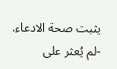يثبت صحة الادعاء.
-لم يُعثر على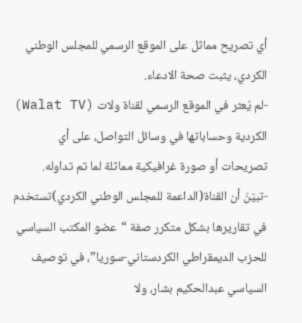أي تصريح مماثل على الموقع الرسمي للمجلس الوطني الكردي، يثبت صحة الادعاء.
-لم يُعثر في الموقع الرسمي لقناة ولات (Walat TV) الكردية وحساباتها في وسائل التواصل، على أي تصريحات أو صورة غرافيكية مماثلة لما تم تداوله.
-تبيّنَ أن القناة(الداعمة للمجلس الوطني الكردي)تستخدم في تقاريرها بشكل متكرر صفة “عضو المكتب السياسي للحزب الديمقراطي الكردستاني-سوريا”، في توصيف السياسي عبدالحكيم بشار، ولا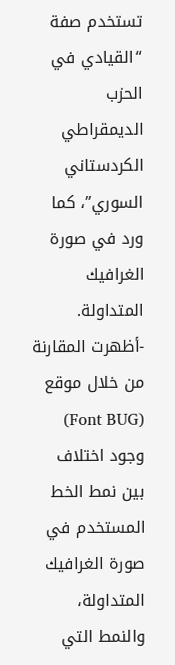تستخدم صفة “القيادي في الحزب الديمقراطي الكردستاني السوري”، كما ورد في صورة الغرافيك المتداولة.
-أظهرت المقارنة من خلال موقع (Font BUG) وجود اختلاف بين نمط الخط المستخدم في صورة الغرافيك المتداولة، والنمط التي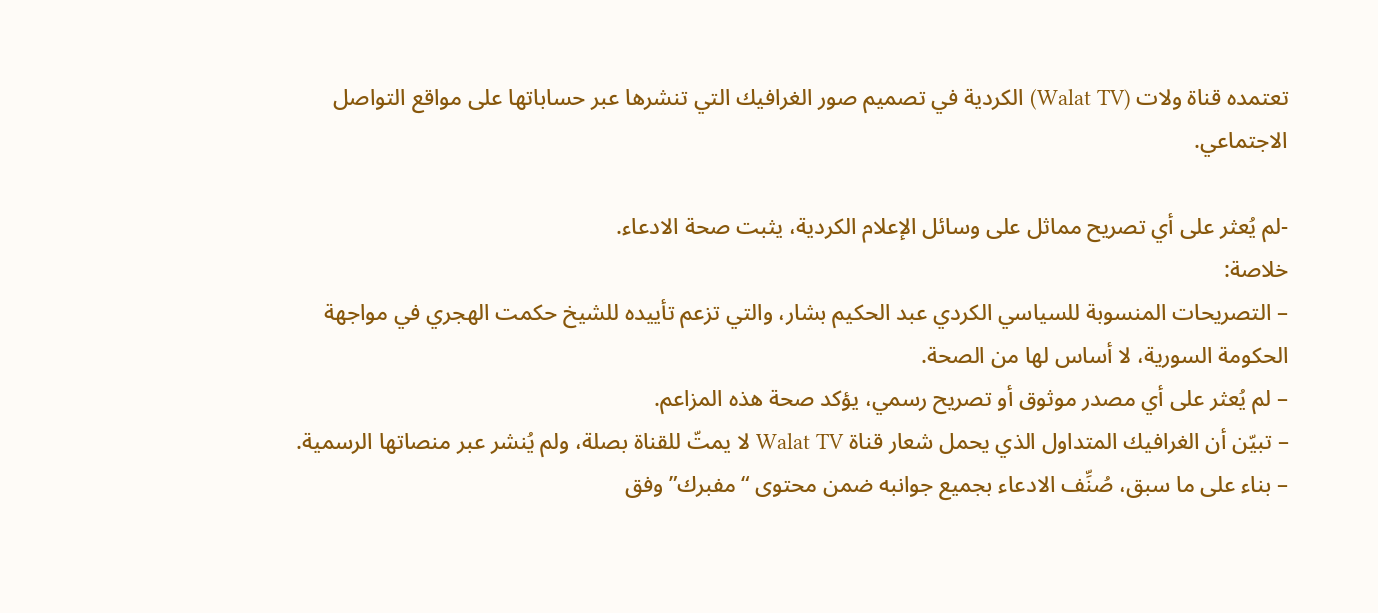تعتمده قناة ولات (Walat TV) الكردية في تصميم صور الغرافيك التي تنشرها عبر حساباتها على مواقع التواصل الاجتماعي.

-لم يُعثر على أي تصريح مماثل على وسائل الإعلام الكردية، يثبت صحة الادعاء.
خلاصة:
– التصريحات المنسوبة للسياسي الكردي عبد الحكيم بشار، والتي تزعم تأييده للشيخ حكمت الهجري في مواجهة الحكومة السورية، لا أساس لها من الصحة.
– لم يُعثر على أي مصدر موثوق أو تصريح رسمي، يؤكد صحة هذه المزاعم.
– تبيّن أن الغرافيك المتداول الذي يحمل شعار قناة Walat TV لا يمتّ للقناة بصلة، ولم يُنشر عبر منصاتها الرسمية.
– بناء على ما سبق، صُنِّف الادعاء بجميع جوانبه ضمن محتوى “مفبرك” وفق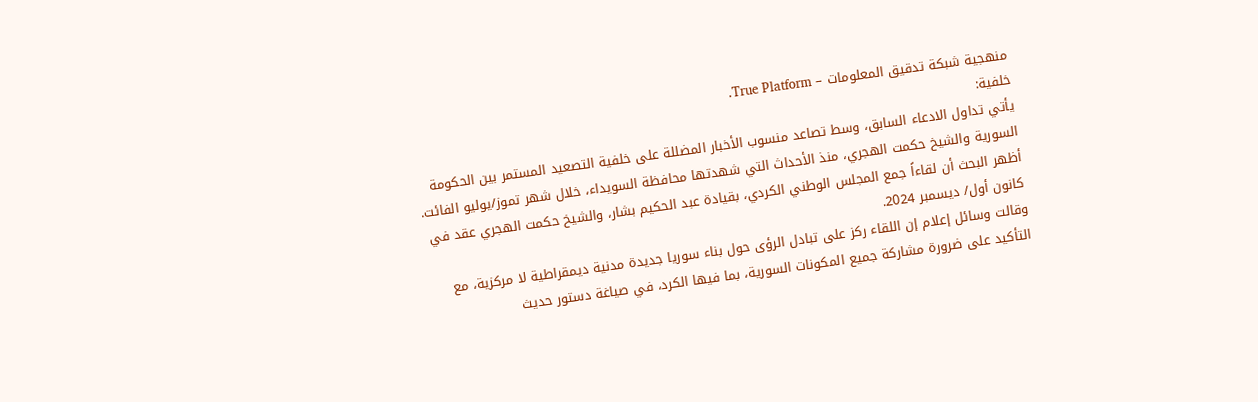منهجية شبكة تدقيق المعلومات – True Platform.
خلفية:
يأتي تداول الادعاء السابق، وسط تصاعد منسوب الأخبار المضللة على خلفية التصعيد المستمر بين الحكومة السورية والشيخ حكمت الهجري، منذ الأحداث التي شهدتها محافظة السويداء، خلال شهر تموز/يوليو الفائت.
أظهر البحث أن لقاءاً جمع المجلس الوطني الكردي، بقيادة عبد الحكيم بشار، والشيخ حكمت الهجري عقد في كانون أول/ ديسمبر 2024.
وقالت وسائل إعلام إن اللقاء ركز على تبادل الرؤى حول بناء سوريا جديدة مدنية ديمقراطية لا مركزية، مع التأكيد على ضرورة مشاركة جميع المكونات السورية، بما فيها الكرد، في صياغة دستور حديث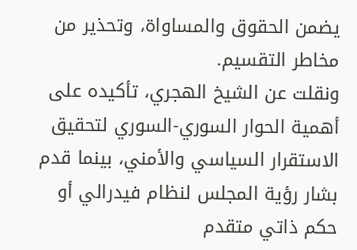يضمن الحقوق والمساواة، وتحذير من مخاطر التقسيم.
ونقلت عن الشيخ الهجري، تأكيده على أهمية الحوار السوري-السوري لتحقيق الاستقرار السياسي والأمني، بينما قدم بشار رؤية المجلس لنظام فيدرالي أو حكم ذاتي متقدم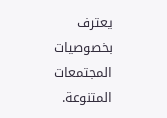يعترف بخصوصيات المجتمعات المتنوعة.